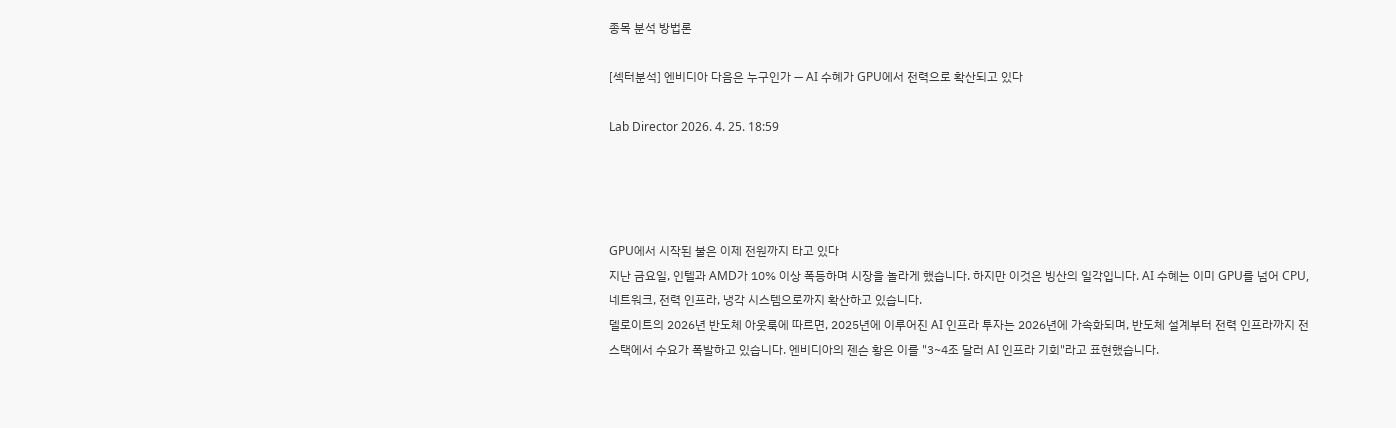종목 분석 방법론

[섹터분석] 엔비디아 다음은 누구인가 — AI 수혜가 GPU에서 전력으로 확산되고 있다

Lab Director 2026. 4. 25. 18:59




GPU에서 시작된 불은 이제 전원까지 타고 있다
지난 금요일, 인텔과 AMD가 10% 이상 폭등하며 시장을 놀라게 했습니다. 하지만 이것은 빙산의 일각입니다. AI 수혜는 이미 GPU를 넘어 CPU, 네트워크, 전력 인프라, 냉각 시스템으로까지 확산하고 있습니다.
델로이트의 2026년 반도체 아웃룩에 따르면, 2025년에 이루어진 AI 인프라 투자는 2026년에 가속화되며, 반도체 설계부터 전력 인프라까지 전 스택에서 수요가 폭발하고 있습니다. 엔비디아의 젠슨 황은 이를 "3~4조 달러 AI 인프라 기회"라고 표현했습니다.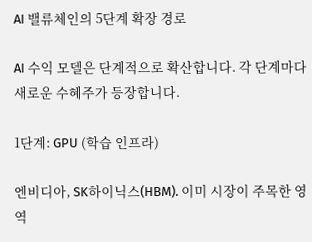AI 밸류체인의 5단계 확장 경로

AI 수익 모델은 단계적으로 확산합니다. 각 단계마다 새로운 수혜주가 등장합니다.

1단계: GPU (학습 인프라)

엔비디아, SK하이닉스(HBM). 이미 시장이 주목한 영역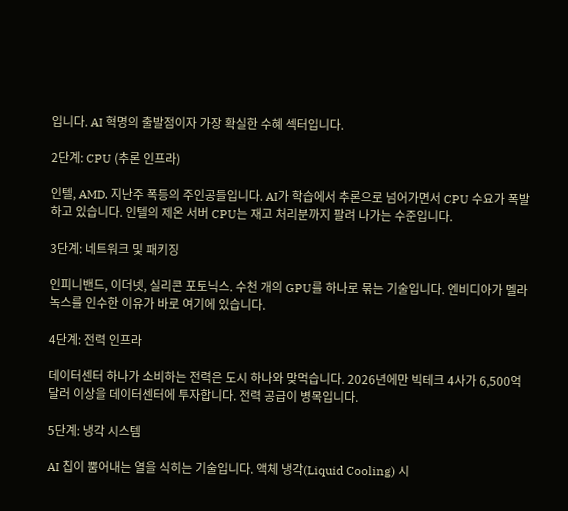입니다. AI 혁명의 출발점이자 가장 확실한 수혜 섹터입니다.

2단계: CPU (추론 인프라)

인텔, AMD. 지난주 폭등의 주인공들입니다. AI가 학습에서 추론으로 넘어가면서 CPU 수요가 폭발하고 있습니다. 인텔의 제온 서버 CPU는 재고 처리분까지 팔려 나가는 수준입니다.

3단계: 네트워크 및 패키징

인피니밴드, 이더넷, 실리콘 포토닉스. 수천 개의 GPU를 하나로 묶는 기술입니다. 엔비디아가 멜라녹스를 인수한 이유가 바로 여기에 있습니다.

4단계: 전력 인프라

데이터센터 하나가 소비하는 전력은 도시 하나와 맞먹습니다. 2026년에만 빅테크 4사가 6,500억 달러 이상을 데이터센터에 투자합니다. 전력 공급이 병목입니다.

5단계: 냉각 시스템

AI 칩이 뿜어내는 열을 식히는 기술입니다. 액체 냉각(Liquid Cooling) 시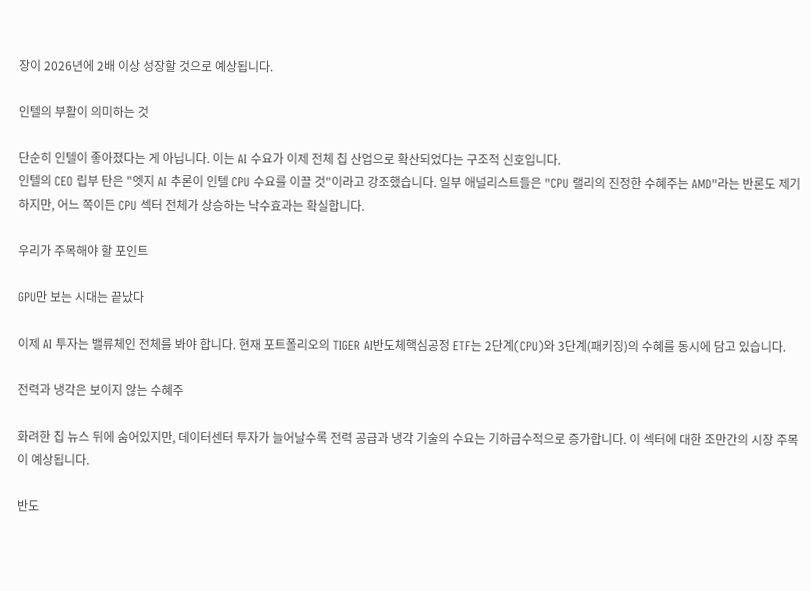장이 2026년에 2배 이상 성장할 것으로 예상됩니다.

인텔의 부활이 의미하는 것

단순히 인텔이 좋아졌다는 게 아닙니다. 이는 AI 수요가 이제 전체 칩 산업으로 확산되었다는 구조적 신호입니다.
인텔의 CEO 립부 탄은 "엣지 AI 추론이 인텔 CPU 수요를 이끌 것"이라고 강조했습니다. 일부 애널리스트들은 "CPU 랠리의 진정한 수혜주는 AMD"라는 반론도 제기하지만, 어느 쪽이든 CPU 섹터 전체가 상승하는 낙수효과는 확실합니다.

우리가 주목해야 할 포인트

GPU만 보는 시대는 끝났다

이제 AI 투자는 밸류체인 전체를 봐야 합니다. 현재 포트폴리오의 TIGER AI반도체핵심공정 ETF는 2단계(CPU)와 3단계(패키징)의 수혜를 동시에 담고 있습니다.

전력과 냉각은 보이지 않는 수혜주

화려한 칩 뉴스 뒤에 숨어있지만, 데이터센터 투자가 늘어날수록 전력 공급과 냉각 기술의 수요는 기하급수적으로 증가합니다. 이 섹터에 대한 조만간의 시장 주목이 예상됩니다.

반도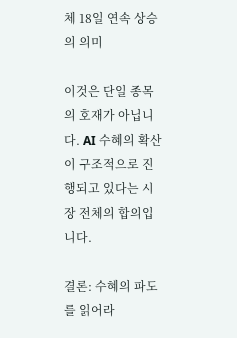체 18일 연속 상승의 의미

이것은 단일 종목의 호재가 아닙니다. AI 수혜의 확산이 구조적으로 진행되고 있다는 시장 전체의 합의입니다.

결론: 수혜의 파도를 읽어라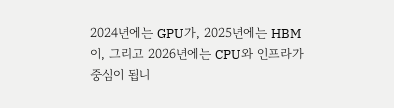2024년에는 GPU가, 2025년에는 HBM이, 그리고 2026년에는 CPU와 인프라가 중심이 됩니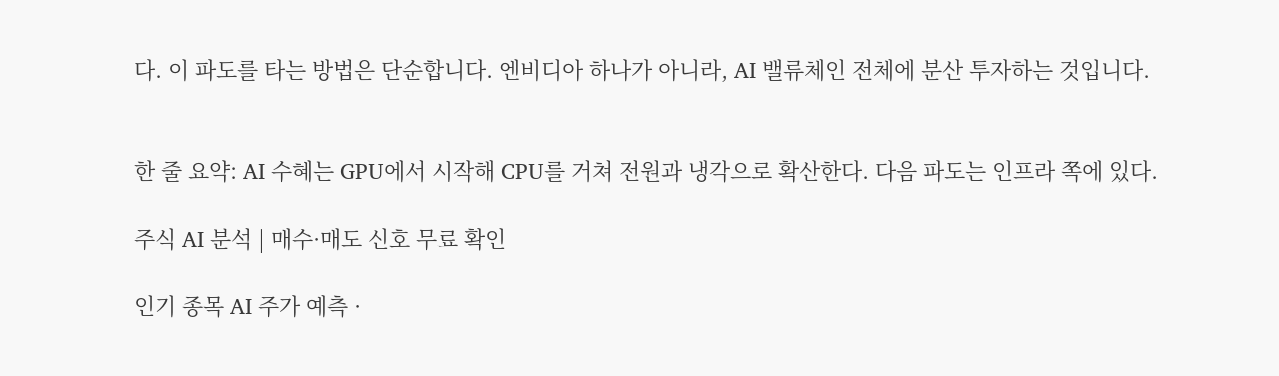다. 이 파도를 타는 방법은 단순합니다. 엔비디아 하나가 아니라, AI 밸류체인 전체에 분산 투자하는 것입니다.


한 줄 요약: AI 수혜는 GPU에서 시작해 CPU를 거쳐 전원과 냉각으로 확산한다. 다음 파도는 인프라 쪽에 있다.

주식 AI 분석 | 매수·매도 신호 무료 확인

인기 종목 AI 주가 예측 ·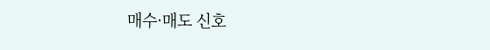매수·매도 신호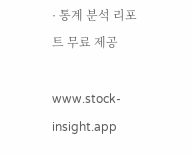· 통계 분석 리포트 무료 제공

www.stock-insight.app